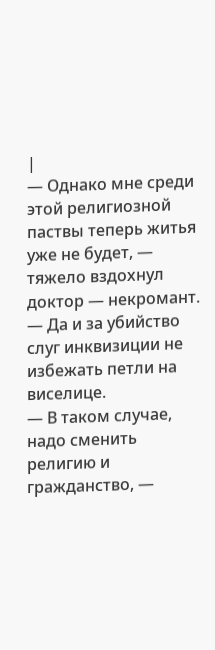|
— Однако мне среди этой религиозной паствы теперь житья уже не будет, — тяжело вздохнул доктор — некромант. — Да и за убийство слуг инквизиции не избежать петли на виселице.
— В таком случае, надо сменить религию и гражданство, —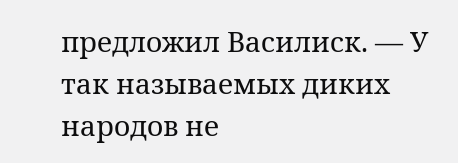предложил Василиск. — У так называемых диких народов не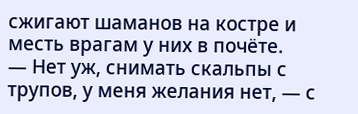сжигают шаманов на костре и месть врагам у них в почёте.
— Нет уж, снимать скальпы с трупов, у меня желания нет, — с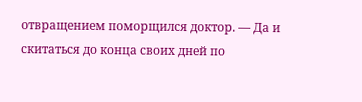отвращением поморщился доктор. — Да и скитаться до конца своих дней по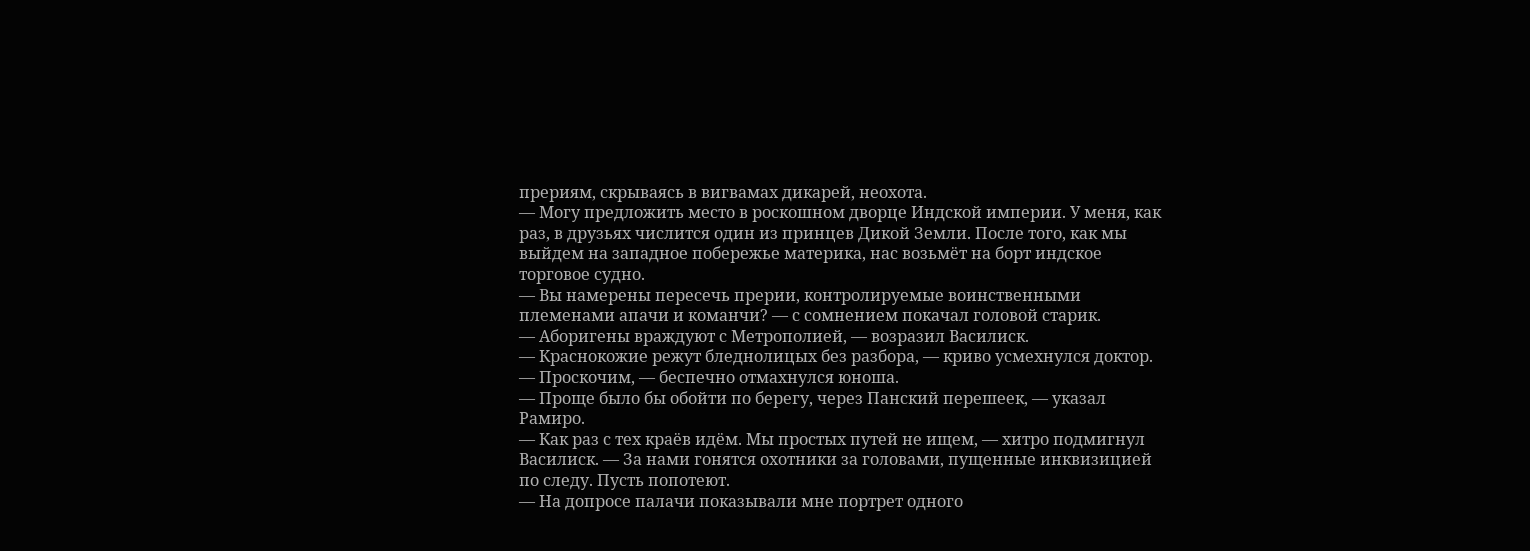прериям, скрываясь в вигвамах дикарей, неохота.
— Могу предложить место в роскошном дворце Индской империи. У меня, как раз, в друзьях числится один из принцев Дикой Земли. После того, как мы выйдем на западное побережье материка, нас возьмёт на борт индское торговое судно.
— Вы намерены пересечь прерии, контролируемые воинственными племенами апачи и команчи? — с сомнением покачал головой старик.
— Аборигены враждуют с Метрополией, — возразил Василиск.
— Краснокожие режут бледнолицых без разбора, — криво усмехнулся доктор.
— Проскочим, — беспечно отмахнулся юноша.
— Проще было бы обойти по берегу, через Панский перешеек, — указал Рамиро.
— Как раз с тех краёв идём. Мы простых путей не ищем, — хитро подмигнул Василиск. — За нами гонятся охотники за головами, пущенные инквизицией по следу. Пусть попотеют.
— На допросе палачи показывали мне портрет одного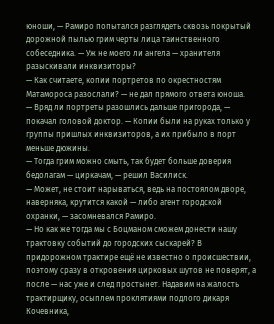юноши, — Рамиро попытался разглядеть сквозь покрытый дорожной пылью грим черты лица таинственного собеседника. — Уж не моего ли ангела — хранителя разыскивали инквизиторы?
— Как считаете, копии портретов по окрестностям Матамороса разослали? — не дал прямого ответа юноша.
— Вряд ли портреты разошлись дальше пригорода, — покачал головой доктор. — Копии были на руках только у группы пришлых инквизиторов, а их прибыло в порт меньше дюжины.
— Тогда грим можно смыть, так будет больше доверия бедолагам — циркачам, — решил Василиск.
— Может, не стоит нарываться, ведь на постоялом дворе, наверняка, крутится какой — либо агент городской охранки, — засомневался Рамиро.
— Но как же тогда мы с Боцманом сможем донести нашу трактовку событий до городских сыскарей? В придорожном трактире ещё не известно о происшествии, поэтому сразу в откровения цирковых шутов не поверят, а после — нас уже и след простынет. Надавим на жалость трактирщику, осыплем проклятиями подлого дикаря Кочевника,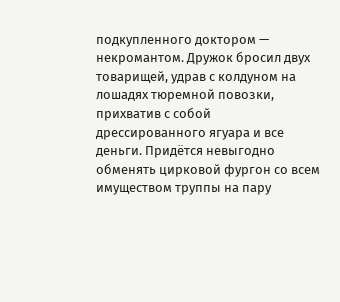подкупленного доктором — некромантом. Дружок бросил двух товарищей, удрав с колдуном на лошадях тюремной повозки, прихватив с собой дрессированного ягуара и все деньги. Придётся невыгодно обменять цирковой фургон со всем имуществом труппы на пару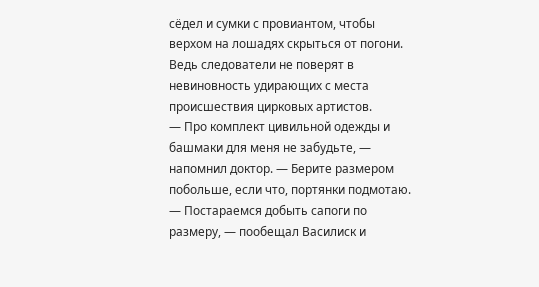сёдел и сумки с провиантом, чтобы верхом на лошадях скрыться от погони. Ведь следователи не поверят в невиновность удирающих с места происшествия цирковых артистов.
— Про комплект цивильной одежды и башмаки для меня не забудьте, — напомнил доктор. — Берите размером побольше, если что, портянки подмотаю.
— Постараемся добыть сапоги по размеру, — пообещал Василиск и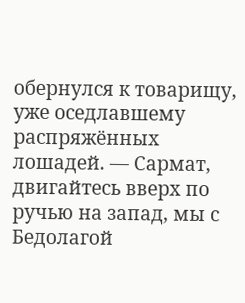обернулся к товарищу, уже оседлавшему распряжённых лошадей. — Сармат, двигайтесь вверх по ручью на запад, мы с Бедолагой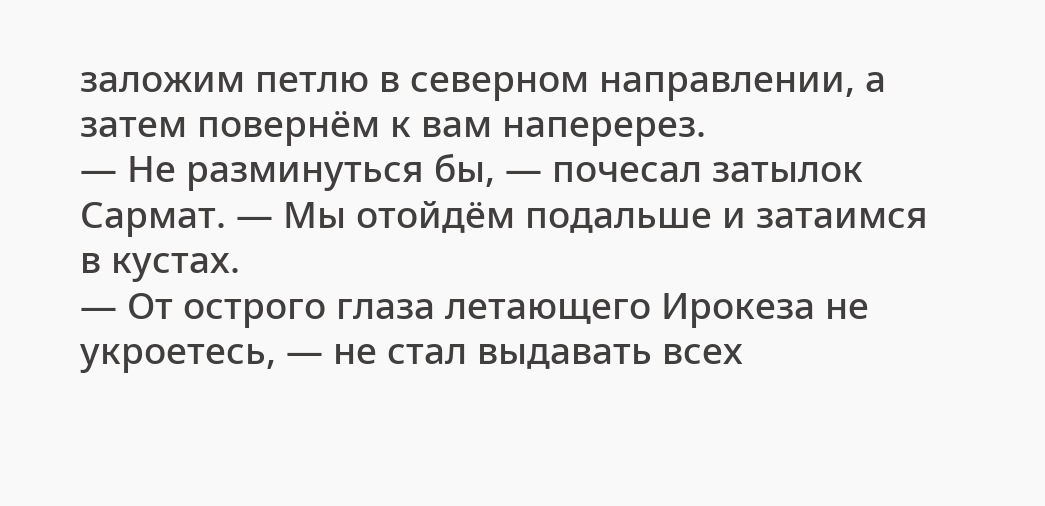заложим петлю в северном направлении, а затем повернём к вам наперерез.
— Не разминуться бы, — почесал затылок Сармат. — Мы отойдём подальше и затаимся в кустах.
— От острого глаза летающего Ирокеза не укроетесь, — не стал выдавать всех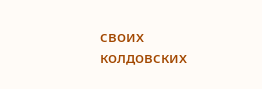своих колдовских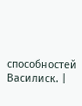способностей Василиск. |